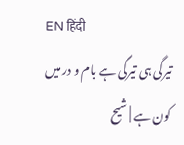EN हिंदी
تیرگی ہی تیرگی ہے بام و در میں کون ہے | شیح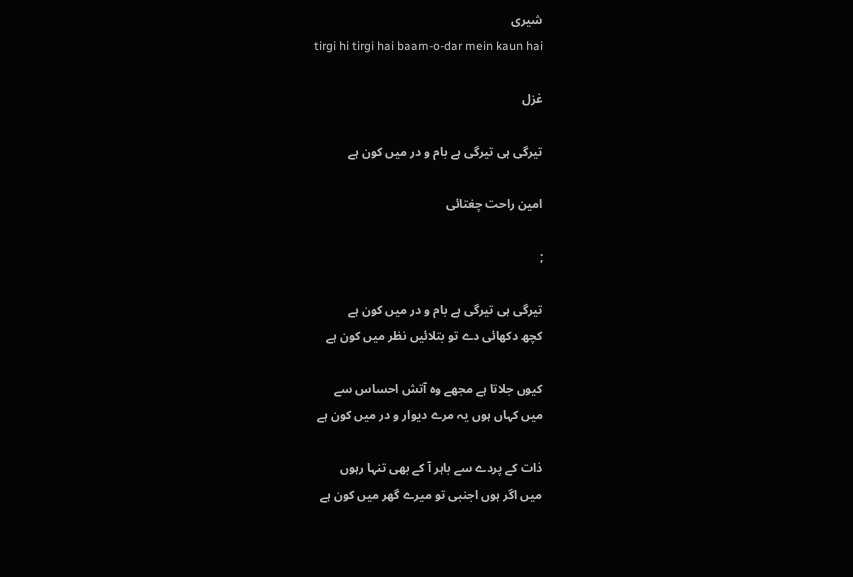شیری
tirgi hi tirgi hai baam-o-dar mein kaun hai

غزل

تیرگی ہی تیرگی ہے بام و در میں کون ہے

امین راحت چغتائی

;

تیرگی ہی تیرگی ہے بام و در میں کون ہے
کچھ دکھائی دے تو بتلائیں نظر میں کون ہے

کیوں جلاتا ہے مجھے وہ آتش احساس سے
میں کہاں ہوں یہ مرے دیوار و در میں کون ہے

ذات کے پردے سے باہر آ کے بھی تنہا رہوں
میں اگر ہوں اجنبی تو میرے گھر میں کون ہے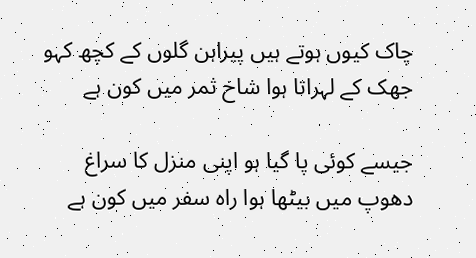چاک کیوں ہوتے ہیں پیراہن گلوں کے کچھ کہو
جھک کے لہراتا ہوا شاخ ثمر میں کون ہے

جیسے کوئی پا گیا ہو اپنی منزل کا سراغ
دھوپ میں بیٹھا ہوا راہ سفر میں کون ہے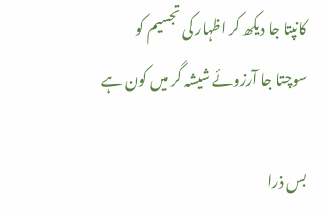کانپتا جا دیکھ کر اظہار کی تجسیم کو
سوچتا جا آرزوئے شیشہ گر میں کون ہے

بس ذرا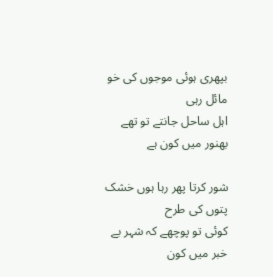بپھری ہوئی موجوں کی خو مائل رہی
اہل ساحل جانتے تو تھے بھنور میں کون ہے

شور کرتا پھر رہا ہوں خشک پتوں کی طرح
کوئی تو پوچھے کہ شہر بے خبر میں کون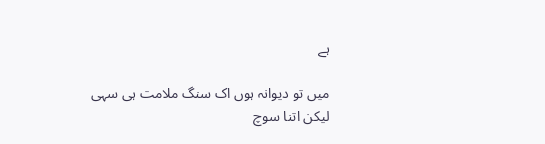ہے

میں تو دیوانہ ہوں اک سنگ ملامت ہی سہی
لیکن اتنا سوچ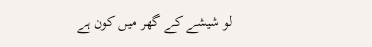لو شیشے کے گھر میں کون ہے